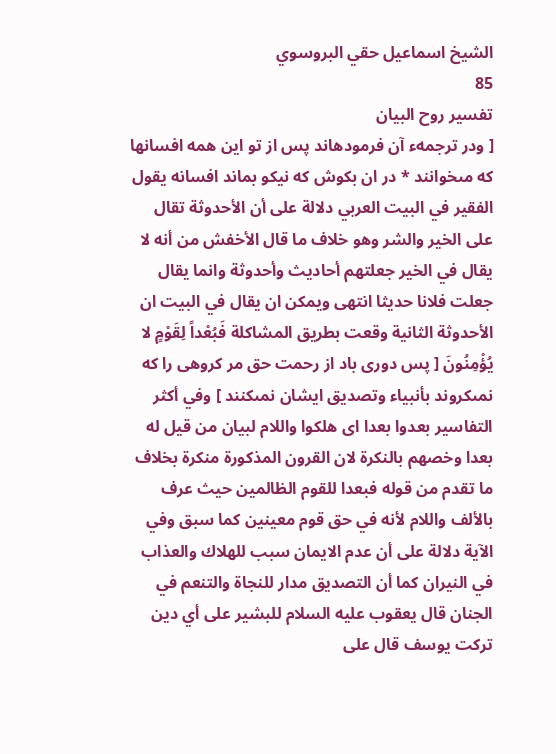الشيخ اسماعيل حقي البروسوي
85
تفسير روح البيان
[ ودر ترجمهء آن فرمودهاند پس از تو اين همه افسانها كه مىخوانند * در ان بكوش كه نيكو بماند افسانه يقول الفقير في البيت العربي دلالة على أن الأحدوثة تقال على الخير والشر وهو خلاف ما قال الأخفش من أنه لا يقال في الخير جعلتهم أحاديث وأحدوثة وانما يقال جعلت فلانا حديثا انتهى ويمكن ان يقال في البيت ان الأحدوثة الثانية وقعت بطريق المشاكلة فَبُعْداً لِقَوْمٍ لا يُؤْمِنُونَ [ پس دورى باد از رحمت حق مر كروهى را كه نمىكروند بأنبياء وتصديق ايشان نمىكنند ] وفي أكثر التفاسير بعدوا بعدا اى هلكوا واللام لبيان من قيل له بعدا وخصهم بالنكرة لان القرون المذكورة منكرة بخلاف ما تقدم من قوله فبعدا للقوم الظالمين حيث عرف بالألف واللام لأنه في حق قوم معينين كما سبق وفي الآية دلالة على أن عدم الايمان سبب للهلاك والعذاب في النيران كما أن التصديق مدار للنجاة والتنعم في الجنان قال يعقوب عليه السلام للبشير على أي دين تركت يوسف قال على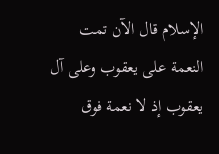الإسلام قال الآن تمت النعمة على يعقوب وعلى آل يعقوب إذ لا نعمة فوق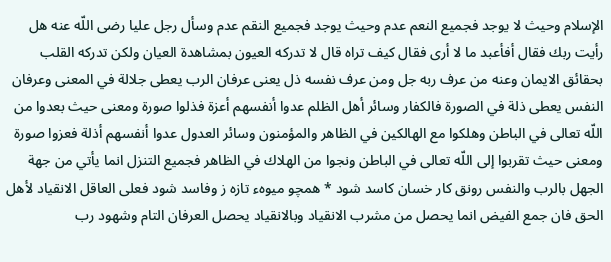الإسلام وحيث لا يوجد فجميع النعم عدم وحيث يوجد فجميع النقم عدم وسأل رجل عليا رضى اللّه عنه هل رأيت ربك فقال أفأعبد ما لا أرى فقال كيف تراه قال لا تدركه العيون بمشاهدة العيان ولكن تدركه القلب بحقائق الايمان وعنه من عرف ربه جل ومن عرف نفسه ذل يعنى عرفان الرب يعطى جلالة في المعنى وعرفان النفس يعطى ذلة في الصورة فالكفار وسائر أهل الظلم عدوا أنفسهم أعزة فذلوا صورة ومعنى حيث بعدوا من اللّه تعالى في الباطن وهلكوا مع الهالكين في الظاهر والمؤمنون وسائر العدول عدوا أنفسهم أذلة فعزوا صورة ومعنى حيث تقربوا إلى اللّه تعالى في الباطن ونجوا من الهلاك في الظاهر فجميع التنزل انما يأتي من جهة الجهل بالرب والنفس رونق كار خسان كاسد شود * همچو ميوهء تازه ز وفاسد شود فعلى العاقل الانقياد لأهل الحق فان جمع الفيض انما يحصل من مشرب الانقياد وبالانقياد يحصل العرفان التام وشهود رب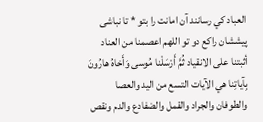العباد كي رسانند آن امانت را بتو * تا نباشى پيششان راكع دو تو اللهم اعصمنا من العناد أثبتنا على الانقياد ثُمَّ أَرْسَلْنا مُوسى وَأَخاهُ هارُونَ بِآياتِنا هي الآيات التسع من اليد والعصا والطوفان والجراد والقمل والضفادع والدم ونقص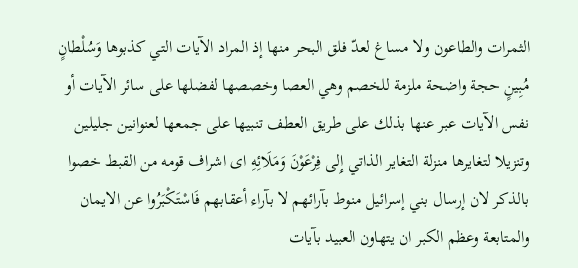الثمرات والطاعون ولا مساغ لعدّ فلق البحر منها إذ المراد الآيات التي كذبوها وَسُلْطانٍ مُبِينٍ حجة واضحة ملزمة للخصم وهي العصا وخصصها لفضلها على سائر الآيات أو نفس الآيات عبر عنها بذلك على طريق العطف تنبيها على جمعها لعنوانين جليلين وتنزيلا لتغايرها منزلة التغاير الذاتي إِلى فِرْعَوْنَ وَمَلَائِهِ اى اشراف قومه من القبط خصوا بالذكر لان إرسال بني إسرائيل منوط بآرائهم لا بآراء أعقابهم فَاسْتَكْبَرُوا عن الايمان والمتابعة وعظم الكبر ان يتهاون العبيد بآيات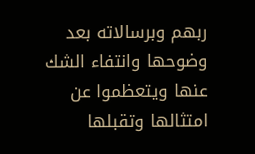ربهم وبرسالاته بعد وضوحها وانتفاء الشك عنها ويتعظموا عن امتثالها وتقبلها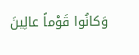وَكانُوا قَوْماً عالِينَ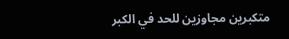متكبرين مجاوزين للحد في الكبر